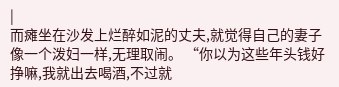|
而瘫坐在沙发上烂醉如泥的丈夫,就觉得自己的妻子像一个泼妇一样,无理取闹。 “你以为这些年头钱好挣嘛,我就出去喝酒,不过就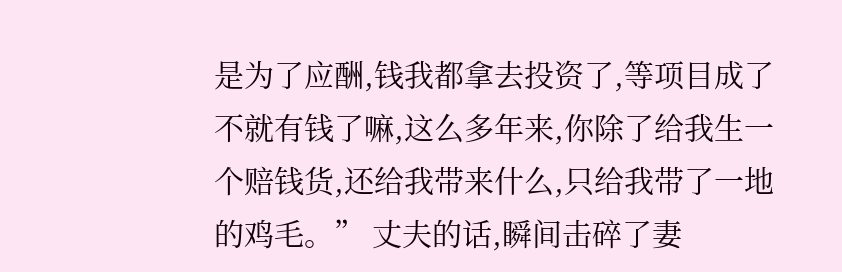是为了应酬,钱我都拿去投资了,等项目成了不就有钱了嘛,这么多年来,你除了给我生一个赔钱货,还给我带来什么,只给我带了一地的鸡毛。” 丈夫的话,瞬间击碎了妻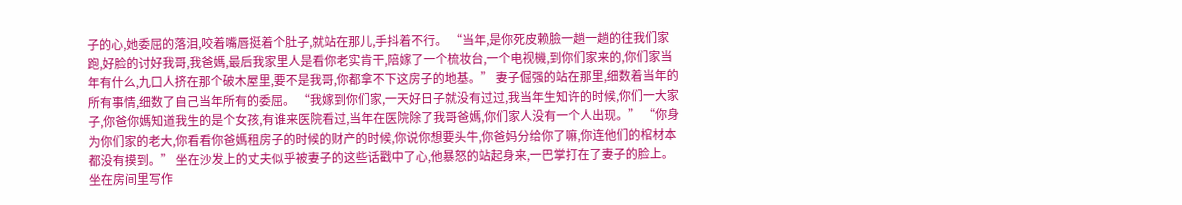子的心,她委屈的落泪,咬着嘴唇挺着个肚子,就站在那儿,手抖着不行。 “当年,是你死皮赖臉一趟一趟的往我们家跑,好脸的讨好我哥,我爸媽,最后我家里人是看你老实肯干,陪嫁了一个梳妆台,一个电视機,到你们家来的,你们家当年有什么,九口人挤在那个破木屋里,要不是我哥,你都拿不下这房子的地基。” 妻子倔强的站在那里,细数着当年的所有事情,细数了自己当年所有的委屈。 “我嫁到你们家,一天好日子就没有过过,我当年生知许的时候,你们一大家子,你爸你媽知道我生的是个女孩,有谁来医院看过,当年在医院除了我哥爸媽,你们家人没有一个人出现。” “你身为你们家的老大,你看看你爸媽租房子的时候的财产的时候,你说你想要头牛,你爸妈分给你了嘛,你连他们的棺材本都没有摸到。” 坐在沙发上的丈夫似乎被妻子的这些话戳中了心,他暴怒的站起身来,一巴掌打在了妻子的脸上。 坐在房间里写作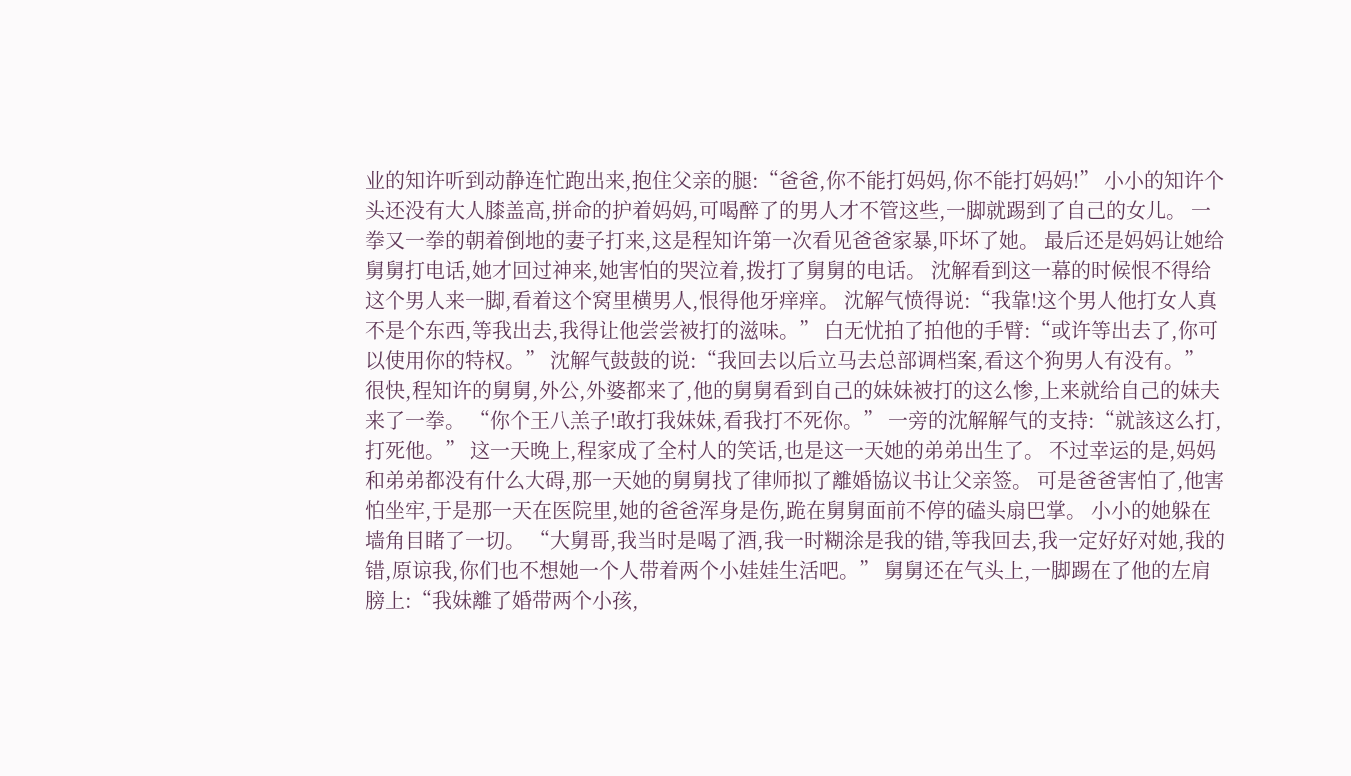业的知许听到动静连忙跑出来,抱住父亲的腿:“爸爸,你不能打妈妈,你不能打妈妈!” 小小的知许个头还没有大人膝盖高,拼命的护着妈妈,可喝醉了的男人才不管这些,一脚就踢到了自己的女儿。 一拳又一拳的朝着倒地的妻子打来,这是程知许第一次看见爸爸家暴,吓坏了她。 最后还是妈妈让她给舅舅打电话,她才回过神来,她害怕的哭泣着,拨打了舅舅的电话。 沈解看到这一幕的时候恨不得给这个男人来一脚,看着这个窝里横男人,恨得他牙痒痒。 沈解气愤得说:“我靠!这个男人他打女人真不是个东西,等我出去,我得让他尝尝被打的滋味。” 白无忧拍了拍他的手臂:“或许等出去了,你可以使用你的特权。” 沈解气鼓鼓的说:“我回去以后立马去总部调档案,看这个狗男人有没有。” 很快,程知许的舅舅,外公,外婆都来了,他的舅舅看到自己的妹妹被打的这么惨,上来就给自己的妹夫来了一拳。 “你个王八羔子!敢打我妹妹,看我打不死你。” 一旁的沈解解气的支持:“就該这么打,打死他。” 这一天晚上,程家成了全村人的笑话,也是这一天她的弟弟出生了。 不过幸运的是,妈妈和弟弟都没有什么大碍,那一天她的舅舅找了律师拟了離婚協议书让父亲签。 可是爸爸害怕了,他害怕坐牢,于是那一天在医院里,她的爸爸浑身是伤,跪在舅舅面前不停的磕头扇巴掌。 小小的她躲在墙角目睹了一切。 “大舅哥,我当时是喝了酒,我一时糊涂是我的错,等我回去,我一定好好对她,我的错,原谅我,你们也不想她一个人带着两个小娃娃生活吧。” 舅舅还在气头上,一脚踢在了他的左肩膀上:“我妹離了婚带两个小孩,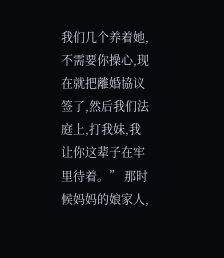我们几个养着她,不需要你操心,现在就把離婚協议签了,然后我们法庭上,打我妹,我让你这辈子在牢里待着。” 那时候妈妈的娘家人,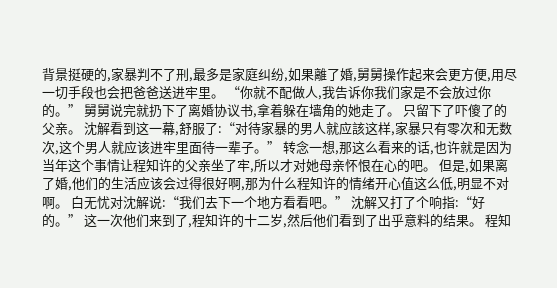背景挺硬的,家暴判不了刑,最多是家庭纠纷,如果離了婚,舅舅操作起来会更方便,用尽一切手段也会把爸爸送进牢里。 “你就不配做人,我告诉你我们家是不会放过你的。” 舅舅说完就扔下了离婚协议书,拿着躲在墙角的她走了。 只留下了吓傻了的父亲。 沈解看到这一幕,舒服了:“对待家暴的男人就应該这样,家暴只有零次和无数次,这个男人就应该进牢里面待一辈子。” 转念一想,那这么看来的话,也许就是因为当年这个事情让程知许的父亲坐了牢,所以才对她母亲怀恨在心的吧。 但是,如果离了婚,他们的生活应该会过得很好啊,那为什么程知许的情绪开心值这么低,明显不对啊。 白无忧对沈解说:“我们去下一个地方看看吧。” 沈解又打了个响指:“好的。” 这一次他们来到了,程知许的十二岁,然后他们看到了出乎意料的结果。 程知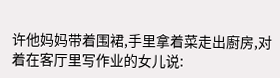许他妈妈带着围裙,手里拿着菜走出廚房,对着在客厅里写作业的女儿说: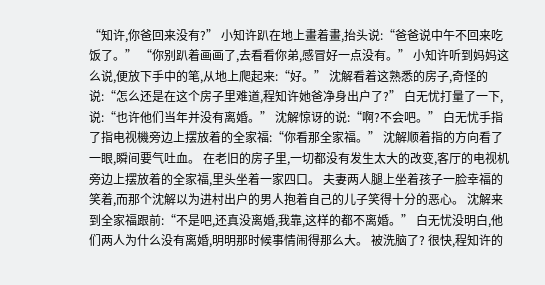“知许,你爸回来没有?” 小知许趴在地上畫着畫,抬头说:“爸爸说中午不回来吃饭了。” “你别趴着画画了,去看看你弟,感冒好一点没有。” 小知许听到妈妈这么说,便放下手中的笔,从地上爬起来:“好。” 沈解看着这熟悉的房子,奇怪的说:“怎么还是在这个房子里难道,程知许她爸净身出户了?” 白无忧打量了一下,说:“也许他们当年并没有离婚。” 沈解惊讶的说:“啊?不会吧。” 白无忧手指了指电视機旁边上摆放着的全家福:“你看那全家福。” 沈解顺着指的方向看了一眼,瞬间要气吐血。 在老旧的房子里,一切都没有发生太大的改变,客厅的电视机旁边上摆放着的全家福,里头坐着一家四口。 夫妻两人腿上坐着孩子一脸幸福的笑着,而那个沈解以为进村出户的男人抱着自己的儿子笑得十分的恶心。 沈解来到全家福跟前:“不是吧,还真没离婚,我靠,这样的都不离婚。” 白无忧没明白,他们两人为什么没有离婚,明明那时候事情闹得那么大。 被洗脑了? 很快,程知许的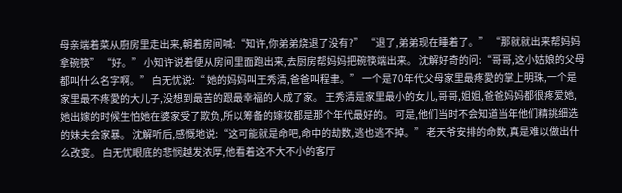母亲端着菜从廚房里走出来,朝着房间喊:“知许,你弟弟烧退了没有?” “退了,弟弟现在睡着了。” “那就就出来帮妈妈拿碗筷” “好。” 小知许说着便从房间里面跑出来,去厨房帮妈妈把碗筷端出来。 沈解好奇的问:“哥哥,这小姑娘的父母都叫什么名字啊。” 白无忧说:“ 她的妈妈叫王秀清,爸爸叫程聿。” 一个是70年代父母家里最疼愛的掌上明珠,一个是家里最不疼愛的大儿子,没想到最苦的跟最幸福的人成了家。 王秀清是家里最小的女儿,哥哥,姐姐,爸爸妈妈都很疼爱她,她出嫁的时候生怕她在婆家受了欺负,所以筹备的嫁妆都是那个年代最好的。 可是,他们当时不会知道当年他们精挑细选的妹夫会家暴。 沈解听后,感慨地说:“这可能就是命吧,命中的劫数,逃也逃不掉。” 老天爷安排的命数,真是难以做出什么改变。 白无忧眼底的悲悯越发浓厚,他看着这不大不小的客厅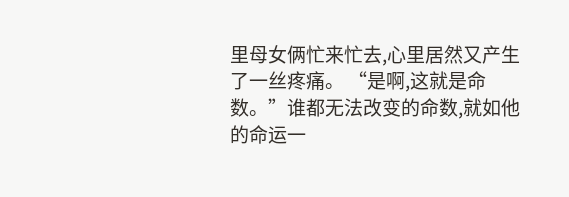里母女俩忙来忙去,心里居然又产生了一丝疼痛。 “是啊,这就是命数。”谁都无法改变的命数,就如他的命运一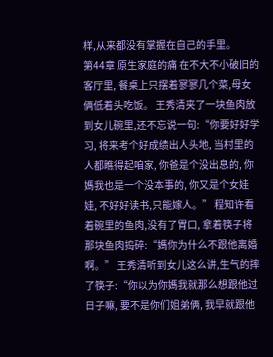样,从来都没有掌握在自己的手里。
第44章 原生家庭的痛 在不大不小破旧的客厅里, 餐桌上只摆着寥寥几个菜,母女俩低着头吃饭。 王秀清夹了一块鱼肉放到女儿碗里,还不忘说一句:“你要好好学习, 将来考个好成绩出人头地, 当村里的人都瞧得起咱家, 你爸是个没出息的, 你媽我也是一个没本事的, 你又是个女娃娃, 不好好读书,只能嫁人。” 程知许看着碗里的鱼肉,没有了胃口, 拿着筷子将那块鱼肉捣碎:“媽你为什么不跟他离婚啊。” 王秀清听到女儿这么讲,生气的摔了筷子:“你以为你媽我就那么想跟他过日子嘛, 要不是你们姐弟俩, 我早就跟他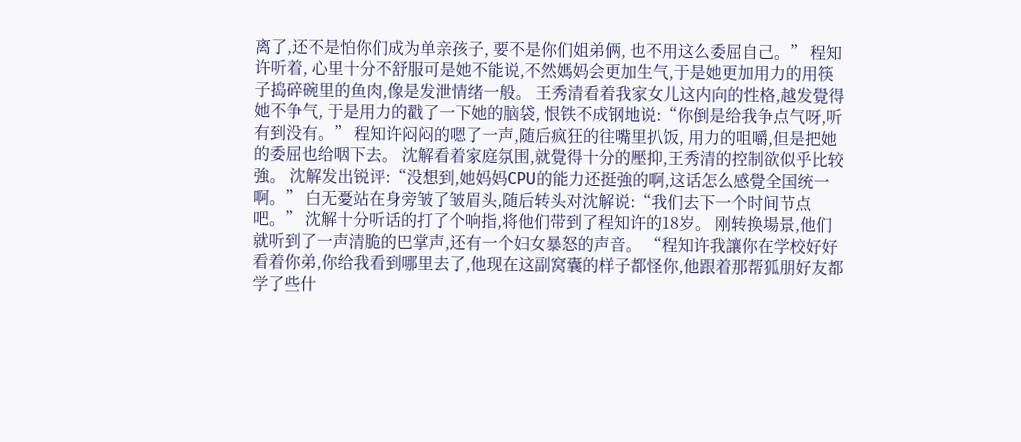离了,还不是怕你们成为单亲孩子, 要不是你们姐弟俩, 也不用这么委屈自己。” 程知许听着, 心里十分不舒服可是她不能说,不然媽妈会更加生气,于是她更加用力的用筷子捣碎碗里的鱼肉,像是发泄情绪一般。 王秀清看着我家女儿这内向的性格,越发覺得她不争气, 于是用力的戳了一下她的脑袋, 恨铁不成钢地说:“你倒是给我争点气呀,听有到没有。” 程知许闷闷的嗯了一声,随后疯狂的往嘴里扒饭, 用力的咀嚼,但是把她的委屈也给咽下去。 沈解看着家庭氛围,就覺得十分的壓抑,王秀清的控制欲似乎比较強。 沈解发出锐评:“没想到,她妈妈CPU的能力还挺強的啊,这话怎么感覺全国统一啊。” 白无憂站在身旁皱了皱眉头,随后转头对沈解说:“我们去下一个时间节点吧。” 沈解十分听话的打了个响指,将他们带到了程知许的18岁。 刚转换場景,他们就听到了一声清脆的巴掌声,还有一个妇女暴怒的声音。 “程知许我讓你在学校好好看着你弟,你给我看到哪里去了,他现在这副窝囊的样子都怪你,他跟着那帮狐朋好友都学了些什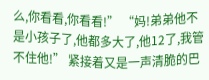么,你看看,你看看!” “妈!弟弟他不是小孩子了,他都多大了,他12了,我管不住他!” 紧接着又是一声清脆的巴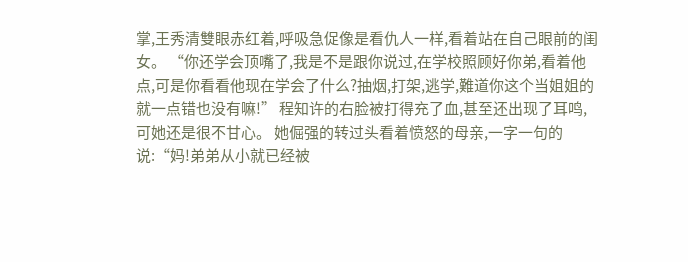掌,王秀清雙眼赤红着,呼吸急促像是看仇人一样,看着站在自己眼前的闺女。 “你还学会顶嘴了,我是不是跟你说过,在学校照顾好你弟,看着他点,可是你看看他现在学会了什么?抽烟,打架,逃学,難道你这个当姐姐的就一点错也没有嘛!” 程知许的右脸被打得充了血,甚至还出现了耳鸣,可她还是很不甘心。 她倔强的转过头看着愤怒的母亲,一字一句的说:“妈!弟弟从小就已经被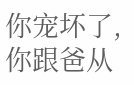你宠坏了,你跟爸从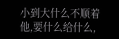小到大什么不顺着他,要什么给什么,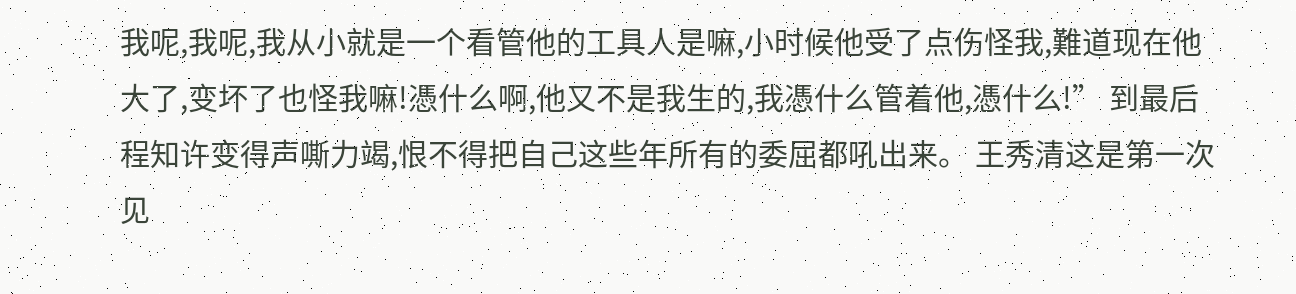我呢,我呢,我从小就是一个看管他的工具人是嘛,小时候他受了点伤怪我,難道现在他大了,变坏了也怪我嘛!憑什么啊,他又不是我生的,我憑什么管着他,憑什么!” 到最后程知许变得声嘶力竭,恨不得把自己这些年所有的委屈都吼出来。 王秀清这是第一次见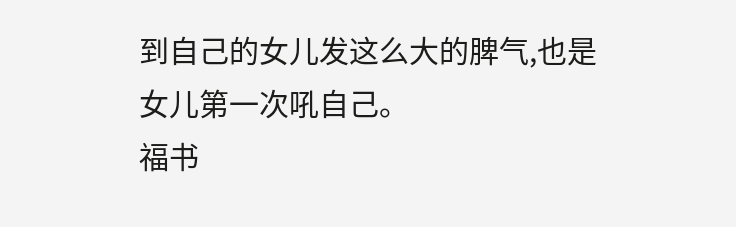到自己的女儿发这么大的脾气,也是女儿第一次吼自己。
福书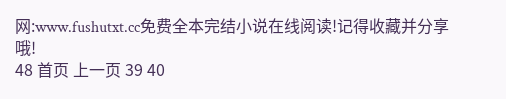网:www.fushutxt.cc免费全本完结小说在线阅读!记得收藏并分享哦!
48 首页 上一页 39 40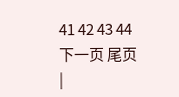41 42 43 44 下一页 尾页
|